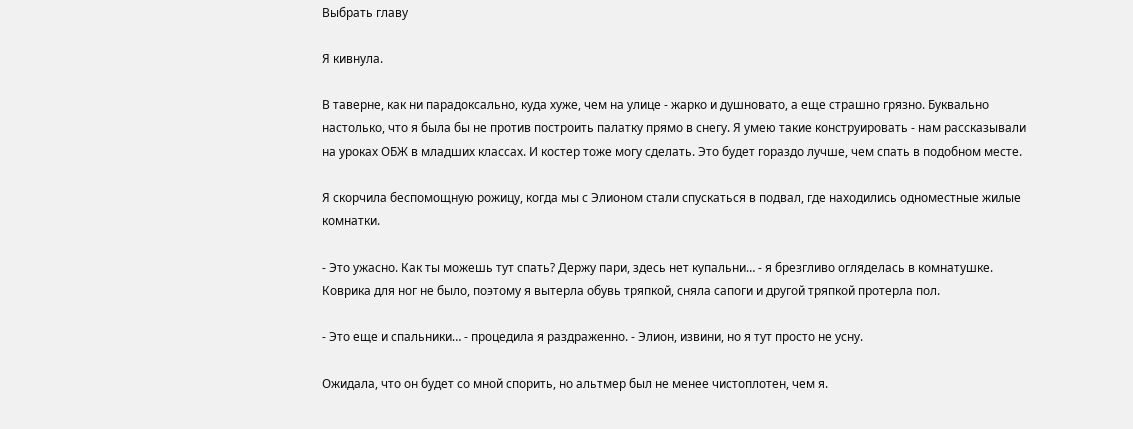Выбрать главу

Я кивнула.

В таверне, как ни парадоксально, куда хуже, чем на улице - жарко и душновато, а еще страшно грязно. Буквально настолько, что я была бы не против построить палатку прямо в снегу. Я умею такие конструировать - нам рассказывали на уроках ОБЖ в младших классах. И костер тоже могу сделать. Это будет гораздо лучше, чем спать в подобном месте.

Я скорчила беспомощную рожицу, когда мы с Элионом стали спускаться в подвал, где находились одноместные жилые комнатки.

- Это ужасно. Как ты можешь тут спать? Держу пари, здесь нет купальни… - я брезгливо огляделась в комнатушке. Коврика для ног не было, поэтому я вытерла обувь тряпкой, сняла сапоги и другой тряпкой протерла пол.

- Это еще и спальники… - процедила я раздраженно. - Элион, извини, но я тут просто не усну.

Ожидала, что он будет со мной спорить, но альтмер был не менее чистоплотен, чем я.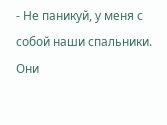- Не паникуй, у меня с собой наши спальники. Они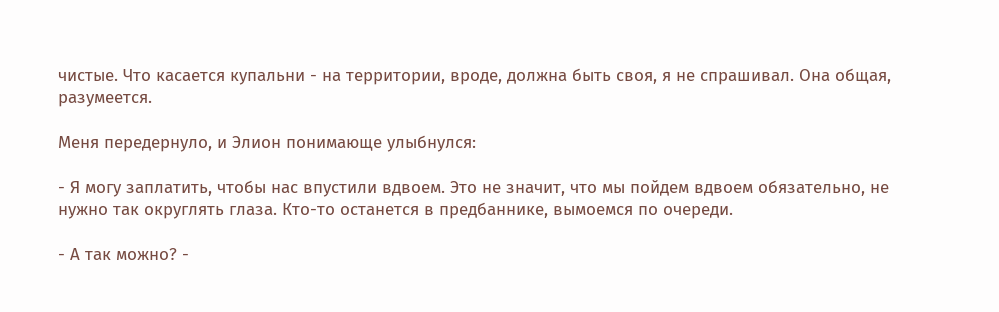чистые. Что касается купальни - на территории, вроде, должна быть своя, я не спрашивал. Она общая, разумеется.

Меня передернуло, и Элион понимающе улыбнулся:

- Я могу заплатить, чтобы нас впустили вдвоем. Это не значит, что мы пойдем вдвоем обязательно, не нужно так округлять глаза. Кто-то останется в предбаннике, вымоемся по очереди.

- А так можно? -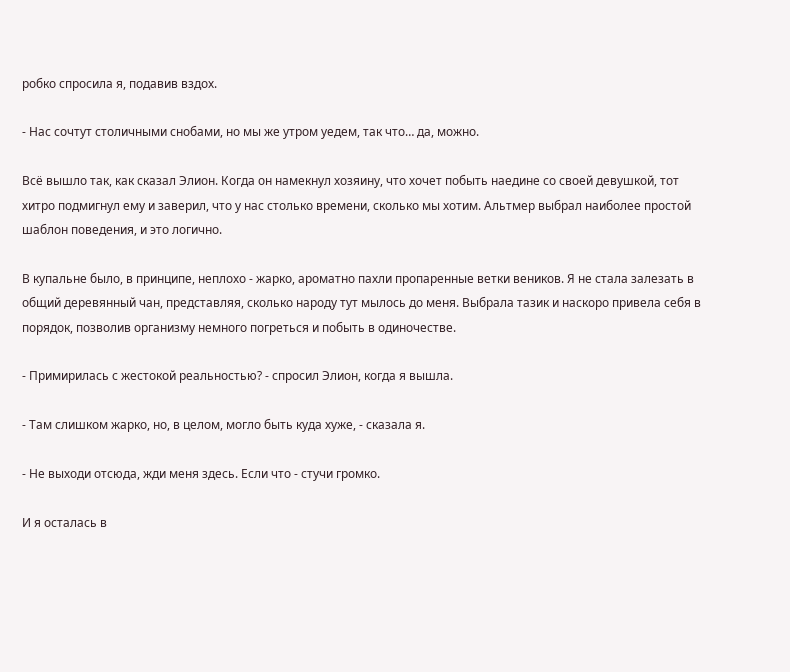робко спросила я, подавив вздох.

- Нас сочтут столичными снобами, но мы же утром уедем, так что… да, можно.

Всё вышло так, как сказал Элион. Когда он намекнул хозяину, что хочет побыть наедине со своей девушкой, тот хитро подмигнул ему и заверил, что у нас столько времени, сколько мы хотим. Альтмер выбрал наиболее простой шаблон поведения, и это логично.

В купальне было, в принципе, неплохо - жарко, ароматно пахли пропаренные ветки веников. Я не стала залезать в общий деревянный чан, представляя, сколько народу тут мылось до меня. Выбрала тазик и наскоро привела себя в порядок, позволив организму немного погреться и побыть в одиночестве.

- Примирилась с жестокой реальностью? - спросил Элион, когда я вышла.

- Там слишком жарко, но, в целом, могло быть куда хуже, - сказала я.

- Не выходи отсюда, жди меня здесь. Если что - стучи громко.

И я осталась в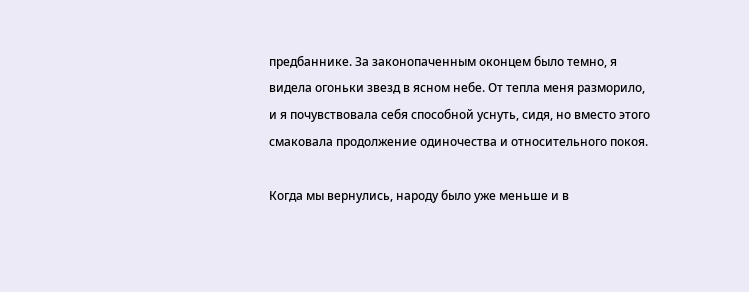предбаннике. За законопаченным оконцем было темно, я видела огоньки звезд в ясном небе. От тепла меня разморило, и я почувствовала себя способной уснуть, сидя, но вместо этого смаковала продолжение одиночества и относительного покоя.

Когда мы вернулись, народу было уже меньше и в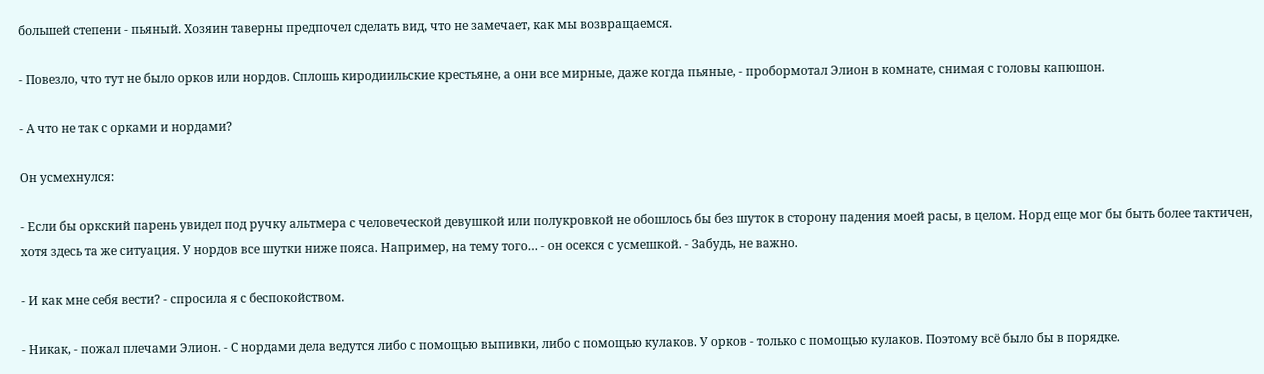большей степени - пьяный. Хозяин таверны предпочел сделать вид, что не замечает, как мы возвращаемся.

- Повезло, что тут не было орков или нордов. Сплошь киродиильские крестьяне, а они все мирные, даже когда пьяные, - пробормотал Элион в комнате, снимая с головы капюшон.

- А что не так с орками и нордами?

Он усмехнулся:

- Если бы оркский парень увидел под ручку альтмера с человеческой девушкой или полукровкой не обошлось бы без шуток в сторону падения моей расы, в целом. Норд еще мог бы быть более тактичен, хотя здесь та же ситуация. У нордов все шутки ниже пояса. Например, на тему того… - он осекся с усмешкой. - Забудь, не важно.

- И как мне себя вести? - спросила я с беспокойством.

- Никак, - пожал плечами Элион. - С нордами дела ведутся либо с помощью выпивки, либо с помощью кулаков. У орков - только с помощью кулаков. Поэтому всё было бы в порядке.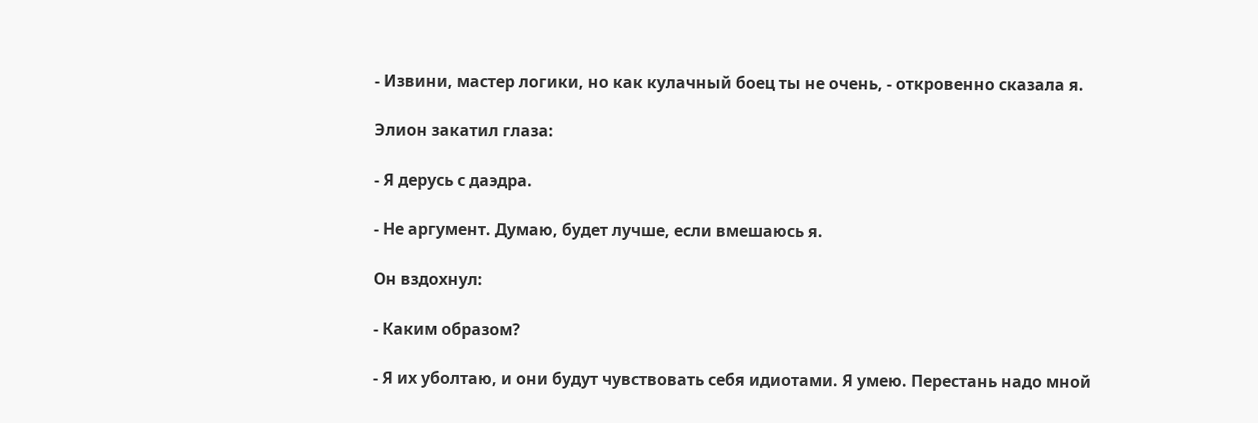- Извини, мастер логики, но как кулачный боец ты не очень, - откровенно сказала я.

Элион закатил глаза:

- Я дерусь с даэдра.

- Не аргумент. Думаю, будет лучше, если вмешаюсь я.

Он вздохнул:

- Каким образом?

- Я их уболтаю, и они будут чувствовать себя идиотами. Я умею. Перестань надо мной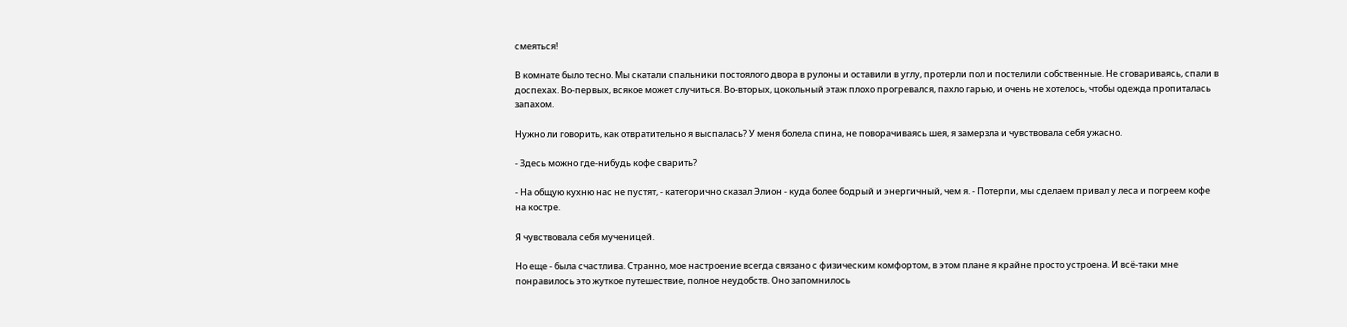смеяться!

В комнате было тесно. Мы скатали спальники постоялого двора в рулоны и оставили в углу, протерли пол и постелили собственные. Не сговариваясь, спали в доспехах. Во-первых, всякое может случиться. Во-вторых, цокольный этаж плохо прогревался, пахло гарью, и очень не хотелось, чтобы одежда пропиталась запахом.

Нужно ли говорить, как отвратительно я выспалась? У меня болела спина, не поворачиваясь шея, я замерзла и чувствовала себя ужасно.

- Здесь можно где-нибудь кофе сварить?

- На общую кухню нас не пустят, - категорично сказал Элион - куда более бодрый и энергичный, чем я. - Потерпи, мы сделаем привал у леса и погреем кофе на костре.

Я чувствовала себя мученицей.

Но еще - была счастлива. Странно, мое настроение всегда связано с физическим комфортом, в этом плане я крайне просто устроена. И всё-таки мне понравилось это жуткое путешествие, полное неудобств. Оно запомнилось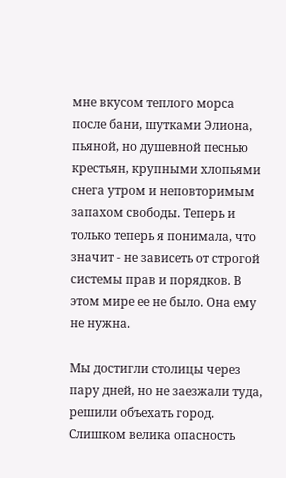мне вкусом теплого морса после бани, шутками Элиона, пьяной, но душевной песнью крестьян, крупными хлопьями снега утром и неповторимым запахом свободы. Теперь и только теперь я понимала, что значит - не зависеть от строгой системы прав и порядков. В этом мире ее не было. Она ему не нужна.

Мы достигли столицы через пару дней, но не заезжали туда, решили объехать город. Слишком велика опасность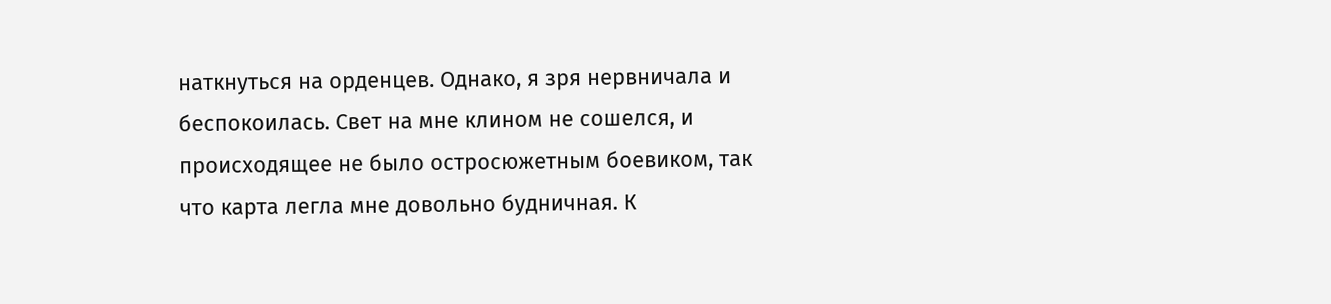наткнуться на орденцев. Однако, я зря нервничала и беспокоилась. Свет на мне клином не сошелся, и происходящее не было остросюжетным боевиком, так что карта легла мне довольно будничная. К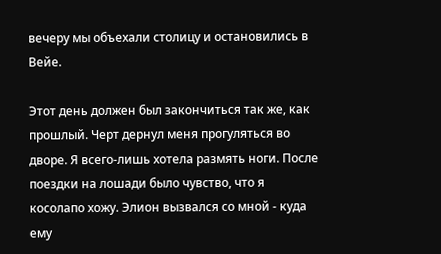вечеру мы объехали столицу и остановились в Вейе.

Этот день должен был закончиться так же, как прошлый. Черт дернул меня прогуляться во дворе. Я всего-лишь хотела размять ноги. После поездки на лошади было чувство, что я косолапо хожу. Элион вызвался со мной - куда ему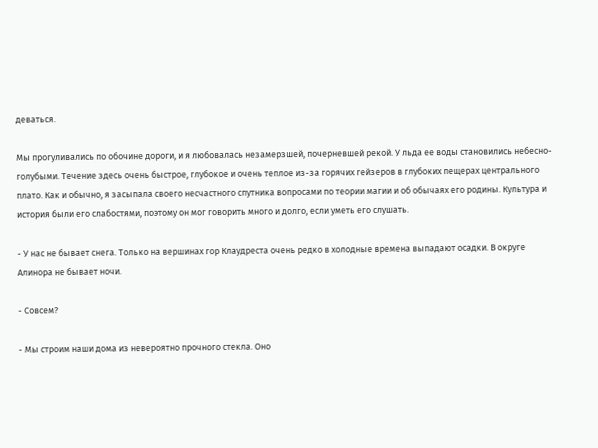деваться.

Мы прогуливались по обочине дороги, и я любовалась незамерзшей, почерневшей рекой. У льда ее воды становились небесно-голубыми. Течение здесь очень быстрое, глубокое и очень теплое из-за горячих гейзеров в глубоких пещерах центрального плато. Как и обычно, я засыпала своего несчастного спутника вопросами по теории магии и об обычаях его родины. Культура и история были его слабостями, поэтому он мог говорить много и долго, если уметь его слушать.

- У нас не бывает снега. Только на вершинах гор Клаудреста очень редко в холодные времена выпадают осадки. В округе Алинора не бывает ночи.

- Совсем?

- Мы строим наши дома из невероятно прочного стекла. Оно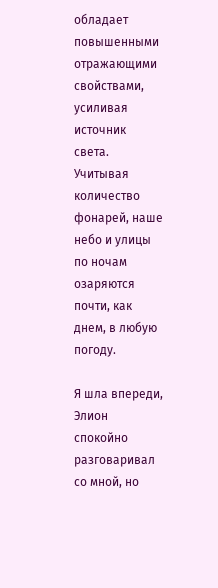обладает повышенными отражающими свойствами, усиливая источник света. Учитывая количество фонарей, наше небо и улицы по ночам озаряются почти, как днем, в любую погоду.

Я шла впереди, Элион спокойно разговаривал со мной, но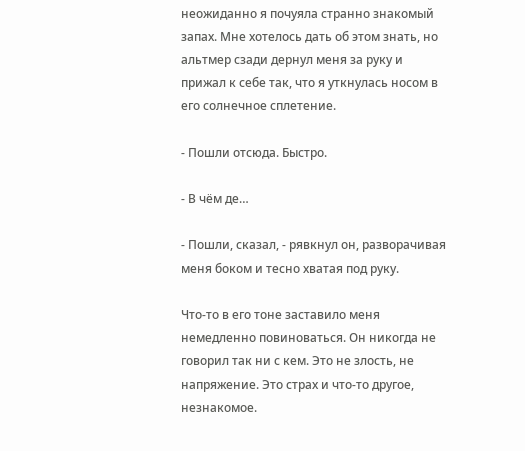неожиданно я почуяла странно знакомый запах. Мне хотелось дать об этом знать, но альтмер сзади дернул меня за руку и прижал к себе так, что я уткнулась носом в его солнечное сплетение.

- Пошли отсюда. Быстро.

- В чём де…

- Пошли, сказал, - рявкнул он, разворачивая меня боком и тесно хватая под руку.

Что-то в его тоне заставило меня немедленно повиноваться. Он никогда не говорил так ни с кем. Это не злость, не напряжение. Это страх и что-то другое, незнакомое.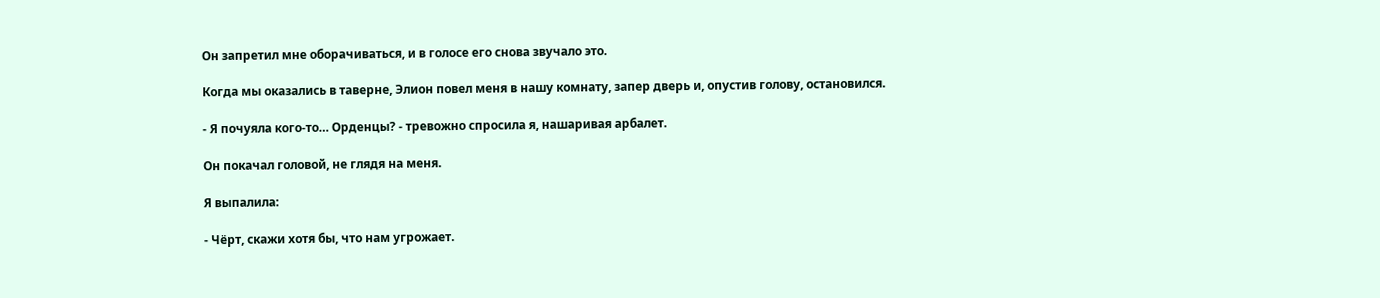Он запретил мне оборачиваться, и в голосе его снова звучало это.

Когда мы оказались в таверне, Элион повел меня в нашу комнату, запер дверь и, опустив голову, остановился.

- Я почуяла кого-то… Орденцы? - тревожно спросила я, нашаривая арбалет.

Он покачал головой, не глядя на меня.

Я выпалила:

- Чёрт, скажи хотя бы, что нам угрожает.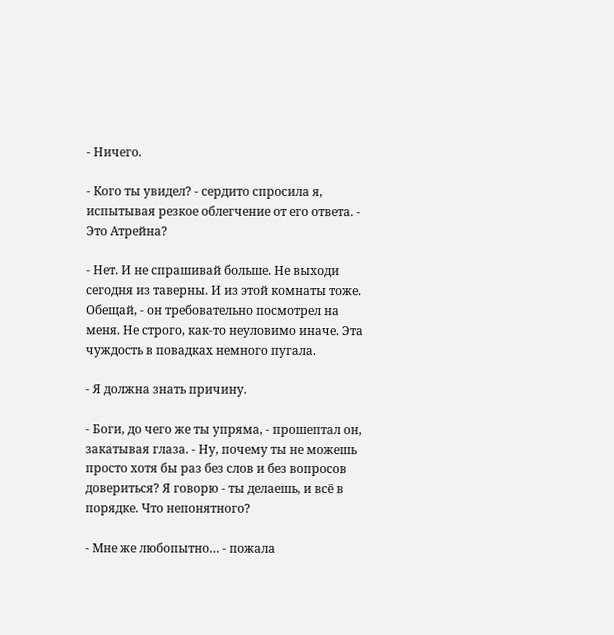- Ничего.

- Кого ты увидел? - сердито спросила я, испытывая резкое облегчение от его ответа. - Это Атрейна?

- Нет. И не спрашивай больше. Не выходи сегодня из таверны. И из этой комнаты тоже. Обещай, - он требовательно посмотрел на меня. Не строго, как-то неуловимо иначе. Эта чуждость в повадках немного пугала.

- Я должна знать причину.

- Боги, до чего же ты упряма, - прошептал он, закатывая глаза. - Ну, почему ты не можешь просто хотя бы раз без слов и без вопросов довериться? Я говорю - ты делаешь, и всё в порядке. Что непонятного?

- Мне же любопытно… - пожала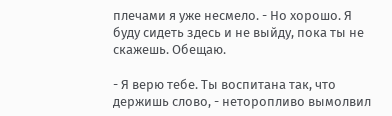плечами я уже несмело. - Но хорошо. Я буду сидеть здесь и не выйду, пока ты не скажешь. Обещаю.

- Я верю тебе. Ты воспитана так, что держишь слово, - неторопливо вымолвил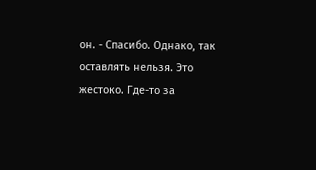он. - Спасибо. Однако, так оставлять нельзя. Это жестоко. Где-то за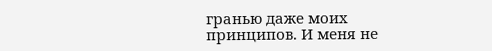гранью даже моих принципов. И меня не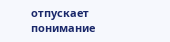отпускает понимание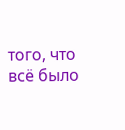того, что всё было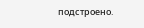подстроено.